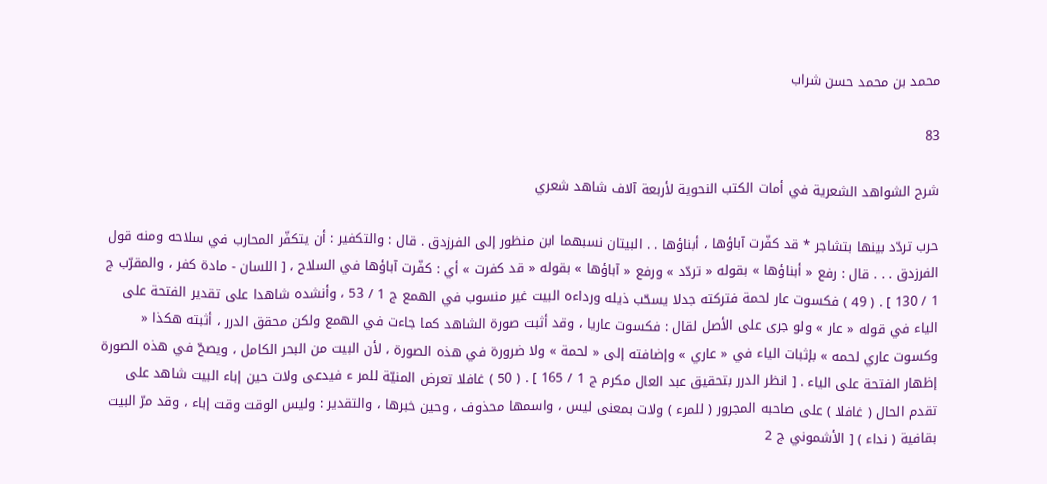محمد بن محمد حسن شراب

83

شرح الشواهد الشعرية في أمات الكتب النحوية لأربعة آلاف شاهد شعري

حرب تردّد بينها بتشاجر * قد كفّرت آباؤها ، أبناؤها . . البيتان نسبهما ابن منظور إلى الفرزدق . قال : والتكفير : أن يتكفّر المحارب في سلاحه ومنه قول الفرزدق . . . قال : رفع « أبناؤها » بقوله « تردّد » ورفع « آباؤها » بقوله « قد كفرت » أي : كفّرت آباؤها في السلاح ، [ اللسان - مادة كفر ، والمقرّب ج 1 / 130 ] . ( 49 ) فكسوت عار لحمة فتركته جدلا يسحّب ذيله ورداءه البيت غير منسوب في الهمع ج 1 / 53 ، وأنشده شاهدا على تقدير الفتحة على الياء في قوله « عار » ولو جرى على الأصل لقال : فكسوت عاريا ، وقد أثبت صورة الشاهد كما جاءت في الهمع ولكن محقق الدرر ، أثبته هكذا « وكسوت عاري لحمه » بإثبات الياء في « عاري » وإضافته إلى « لحمة » ولا ضرورة في هذه الصورة ، لأن البيت من البحر الكامل ، ويصحّ في هذه الصورة إظهار الفتحة على الياء . [ انظر الدرر بتحقيق عبد العال مكرم ج 1 / 165 ] . ( 50 ) غافلا تعرض المنيّة للمر ء فيدعى ولات حين إباء البيت شاهد على تقدم الحال ( غافلا ) على صاحبه المجرور ( للمرء ) ولات بمعنى ليس ، واسمها محذوف ، وحين خبرها ، والتقدير : وليس الوقت وقت إباء ، وقد مرّ البيت بقافية ( نداء ) [ الأشموني ج 2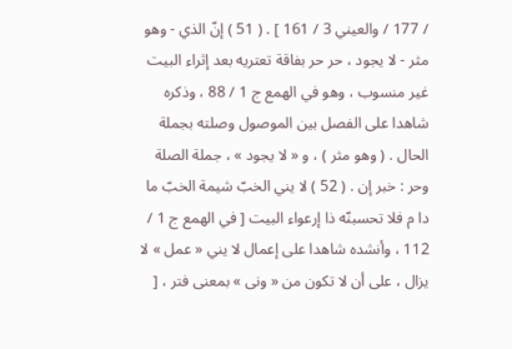/ 177 / والعيني 3 / 161 ] . ( 51 ) إنّ الذي - وهو مثر - لا يجود ، حر حر بفاقة تعتريه بعد إثراء البيت غير منسوب ، وهو في الهمع ج 1 / 88 ، وذكره شاهدا على الفصل بين الموصول وصلته بجملة الحال . ( وهو مثر ) ، و « لا يجود » ، جملة الصلة وحر : خبر إن . ( 52 ) لا يني الخبّ شيمة الخبّ ما دا م فلا تحسبنّه ذا إرعواء البيت [ في الهمع ج 1 / 112 ، وأنشده شاهدا على إعمال لا يني « عمل » لا يزال ، على أن لا تكون من « ونى » بمعنى فتر ، [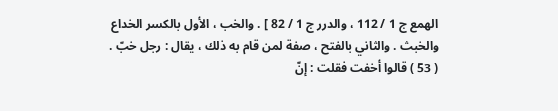الهمع ج 1 / 112 ، والدرر ج 1 / 82 ] . والخب ، الأول بالكسر الخداع والخبث . والثاني بالفتح ، صفة لمن قام به ذلك ، يقال : رجل خبّ . ( 53 ) قالوا أخفت فقلت : إنّ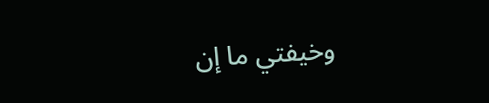وخيفتي ما إن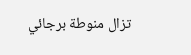تزال منوطة برجائي